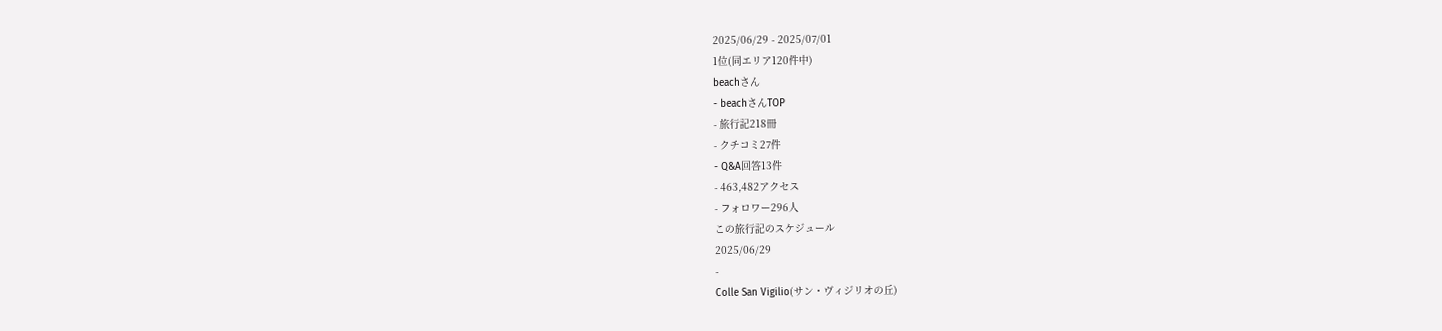2025/06/29 - 2025/07/01
1位(同エリア120件中)
beachさん
- beachさんTOP
- 旅行記218冊
- クチコミ27件
- Q&A回答13件
- 463,482アクセス
- フォロワー296人
この旅行記のスケジュール
2025/06/29
-
Colle San Vigilio(サン・ヴィジリオの丘)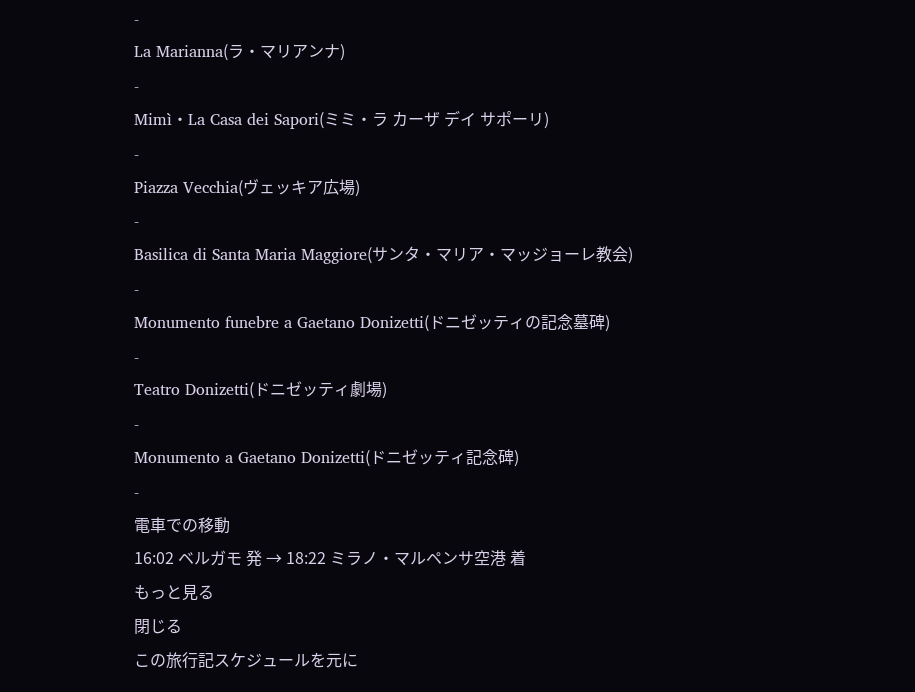-
La Marianna(ラ・マリアンナ)
-
Mimì・La Casa dei Sapori(ミミ・ラ カーザ デイ サポーリ)
-
Piazza Vecchia(ヴェッキア広場)
-
Basilica di Santa Maria Maggiore(サンタ・マリア・マッジョーレ教会)
-
Monumento funebre a Gaetano Donizetti(ドニゼッティの記念墓碑)
-
Teatro Donizetti(ドニゼッティ劇場)
-
Monumento a Gaetano Donizetti(ドニゼッティ記念碑)
-
電車での移動
16:02 ベルガモ 発 → 18:22 ミラノ・マルペンサ空港 着
もっと見る
閉じる
この旅行記スケジュールを元に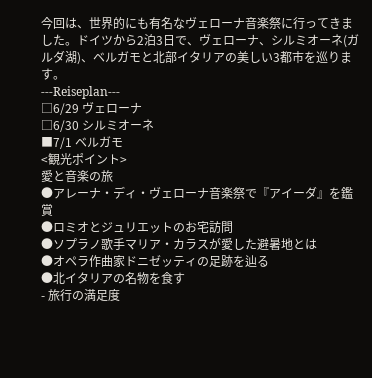今回は、世界的にも有名なヴェローナ音楽祭に行ってきました。ドイツから2泊3日で、ヴェローナ、シルミオーネ(ガルダ湖)、ベルガモと北部イタリアの美しい3都市を巡ります。
---Reiseplan---
□6/29 ヴェローナ
□6/30 シルミオーネ
■7/1 ベルガモ
<観光ポイント>
愛と音楽の旅
●アレーナ・ディ・ヴェローナ音楽祭で『アイーダ』を鑑賞
●ロミオとジュリエットのお宅訪問
●ソプラノ歌手マリア・カラスが愛した避暑地とは
●オペラ作曲家ドニゼッティの足跡を辿る
●北イタリアの名物を食す
- 旅行の満足度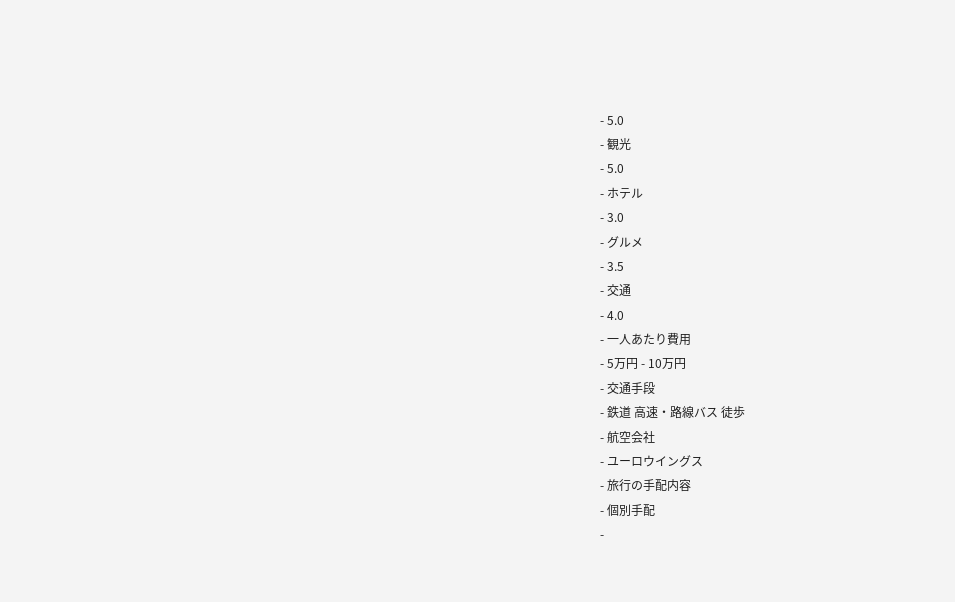- 5.0
- 観光
- 5.0
- ホテル
- 3.0
- グルメ
- 3.5
- 交通
- 4.0
- 一人あたり費用
- 5万円 - 10万円
- 交通手段
- 鉄道 高速・路線バス 徒歩
- 航空会社
- ユーロウイングス
- 旅行の手配内容
- 個別手配
-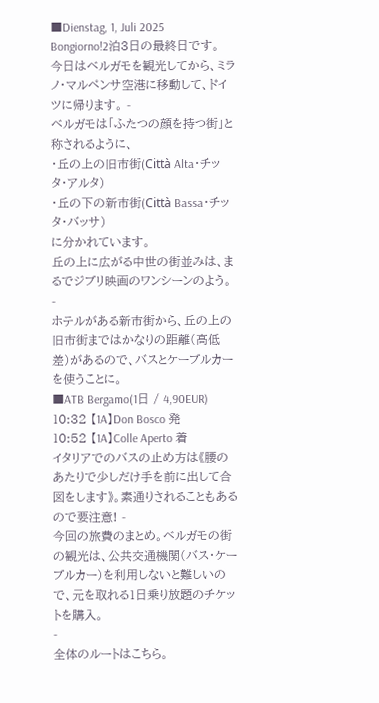■Dienstag, 1, Juli 2025
Bongiorno!2泊3日の最終日です。
今日はベルガモを観光してから、ミラノ・マルペンサ空港に移動して、ドイツに帰ります。 -
ベルガモは「ふたつの顔を持つ街」と称されるように、
・丘の上の旧市街(Città Alta・チッタ・アルタ)
・丘の下の新市街(Città Bassa・チッタ・バッサ)
に分かれています。
丘の上に広がる中世の街並みは、まるでジブリ映画のワンシーンのよう。 -
ホテルがある新市街から、丘の上の旧市街まではかなりの距離(高低差)があるので、バスとケーブルカーを使うことに。
■ATB Bergamo(1日 / 4,90EUR)
10:32 【1A】Don Bosco 発
10:52 【1A】Colle Aperto 着
イタリアでのバスの止め方は《腰のあたりで少しだけ手を前に出して合図をします》。素通りされることもあるので要注意! -
今回の旅費のまとめ。ベルガモの街の観光は、公共交通機関(バス・ケーブルカー)を利用しないと難しいので、元を取れる1日乗り放題のチケットを購入。
-
全体のルートはこちら。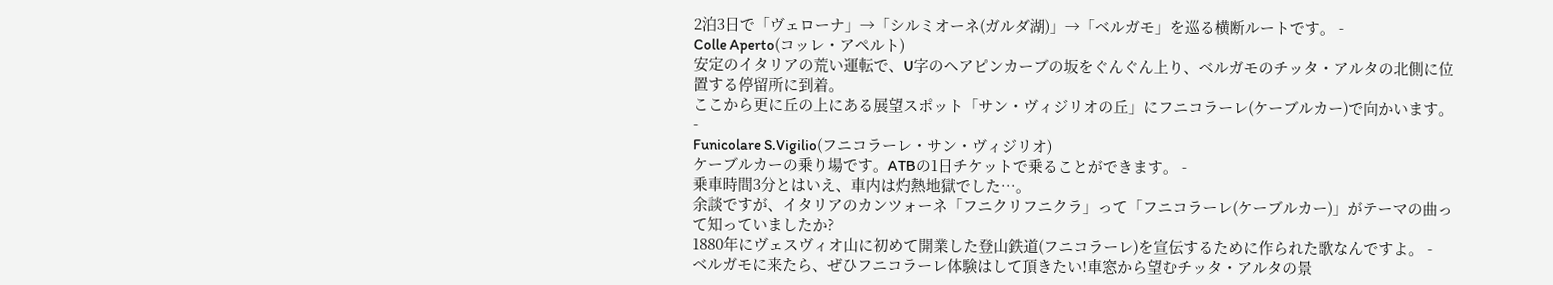2泊3日で「ヴェローナ」→「シルミオーネ(ガルダ湖)」→「ベルガモ」を巡る横断ルートです。 -
Colle Aperto(コッレ・アペルト)
安定のイタリアの荒い運転で、U字のヘアピンカーブの坂をぐんぐん上り、ベルガモのチッタ・アルタの北側に位置する停留所に到着。
ここから更に丘の上にある展望スポット「サン・ヴィジリオの丘」にフニコラーレ(ケーブルカー)で向かいます。 -
Funicolare S.Vigilio(フニコラーレ・サン・ヴィジリオ)
ケーブルカーの乗り場です。ATBの1日チケットで乗ることができます。 -
乗車時間3分とはいえ、車内は灼熱地獄でした…。
余談ですが、イタリアのカンツォーネ「フニクリフニクラ」って「フニコラーレ(ケーブルカー)」がテーマの曲って知っていましたか?
1880年にヴェスヴィオ山に初めて開業した登山鉄道(フニコラーレ)を宣伝するために作られた歌なんですよ。 -
ベルガモに来たら、ぜひフニコラーレ体験はして頂きたい!車窓から望むチッタ・アルタの景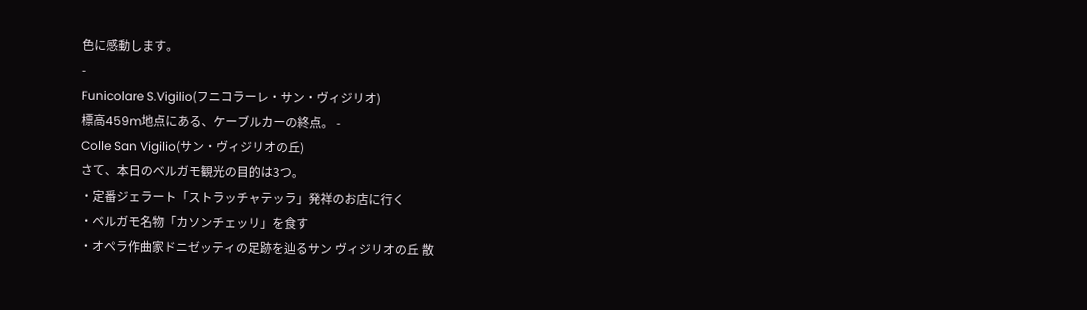色に感動します。
-
Funicolare S.Vigilio(フニコラーレ・サン・ヴィジリオ)
標高459m地点にある、ケーブルカーの終点。 -
Colle San Vigilio(サン・ヴィジリオの丘)
さて、本日のベルガモ観光の目的は3つ。
・定番ジェラート「ストラッチャテッラ」発祥のお店に行く
・ベルガモ名物「カソンチェッリ」を食す
・オペラ作曲家ドニゼッティの足跡を辿るサン ヴィジリオの丘 散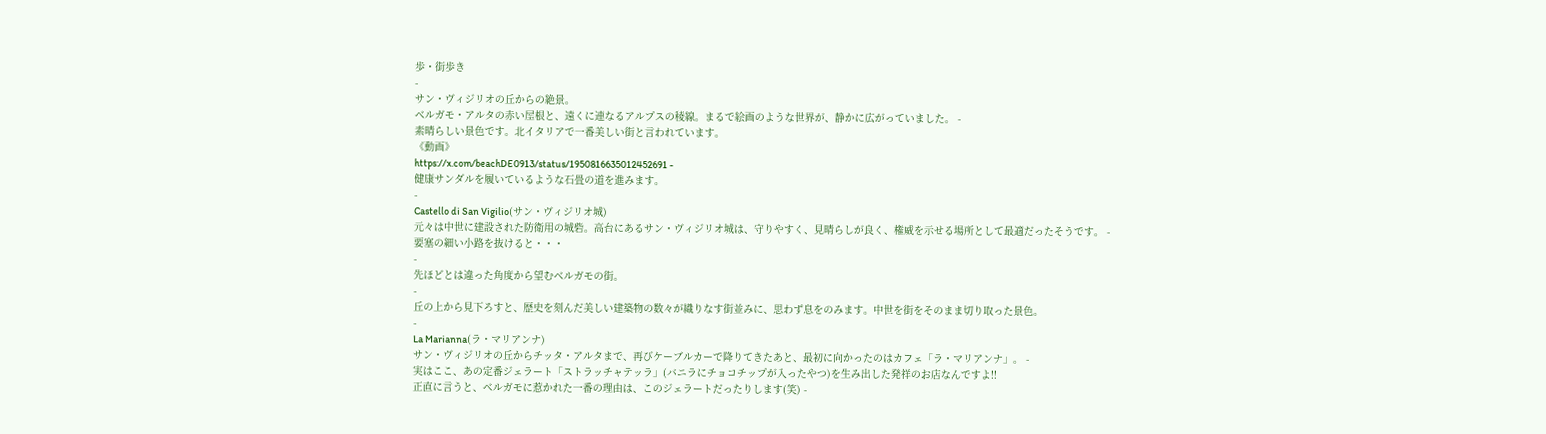歩・街歩き
-
サン・ヴィジリオの丘からの絶景。
ベルガモ・アルタの赤い屋根と、遠くに連なるアルプスの稜線。まるで絵画のような世界が、静かに広がっていました。 -
素晴らしい景色です。北イタリアで一番美しい街と言われています。
《動画》
https://x.com/beachDE0913/status/1950816635012452691 -
健康サンダルを履いているような石畳の道を進みます。
-
Castello di San Vigilio(サン・ヴィジリオ城)
元々は中世に建設された防衛用の城砦。高台にあるサン・ヴィジリオ城は、守りやすく、見晴らしが良く、権威を示せる場所として最適だったそうです。 -
要塞の細い小路を抜けると・・・
-
先ほどとは違った角度から望むベルガモの街。
-
丘の上から見下ろすと、歴史を刻んだ美しい建築物の数々が織りなす街並みに、思わず息をのみます。中世を街をそのまま切り取った景色。
-
La Marianna(ラ・マリアンナ)
サン・ヴィジリオの丘からチッタ・アルタまで、再びケーブルカーで降りてきたあと、最初に向かったのはカフェ「ラ・マリアンナ」。 -
実はここ、あの定番ジェラート「ストラッチャテッラ」(バニラにチョコチップが入ったやつ)を生み出した発祥のお店なんですよ!!
正直に言うと、ベルガモに惹かれた一番の理由は、このジェラートだったりします(笑) -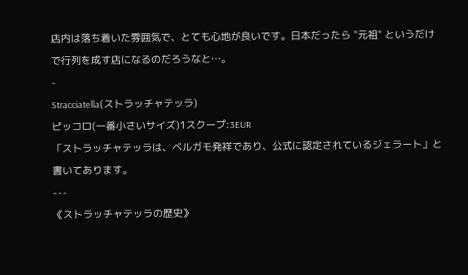店内は落ち着いた雰囲気で、とても心地が良いです。日本だったら "元祖" というだけで行列を成す店になるのだろうなと…。
-
Stracciatella(ストラッチャテッラ)
ピッコロ(一番小さいサイズ)1スクープ:3EUR
「ストラッチャテッラは、ベルガモ発祥であり、公式に認定されているジェラート」と書いてあります。
---
《ストラッチャテッラの歴史》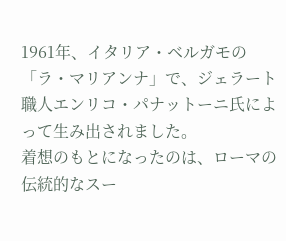1961年、イタリア・ベルガモの「ラ・マリアンナ」で、ジェラート職人エンリコ・パナットーニ氏によって生み出されました。
着想のもとになったのは、ローマの伝統的なスー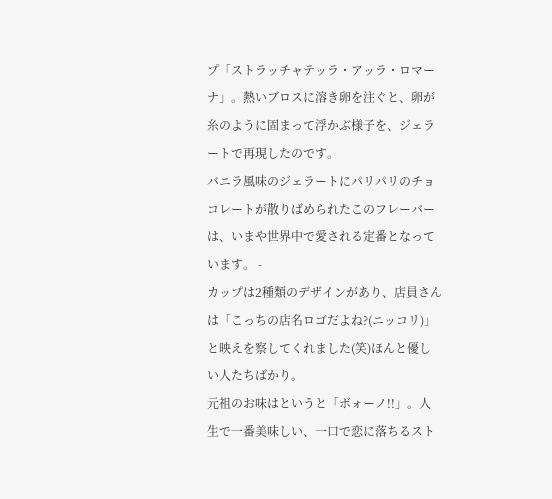プ「ストラッチャテッラ・アッラ・ロマーナ」。熱いブロスに溶き卵を注ぐと、卵が糸のように固まって浮かぶ様子を、ジェラートで再現したのです。
バニラ風味のジェラートにパリパリのチョコレートが散りばめられたこのフレーバーは、いまや世界中で愛される定番となっています。 -
カップは2種類のデザインがあり、店員さんは「こっちの店名ロゴだよね?(ニッコリ)」と映えを察してくれました(笑)ほんと優しい人たちばかり。
元祖のお味はというと「ボォーノ!!」。人生で一番美味しい、一口で恋に落ちるスト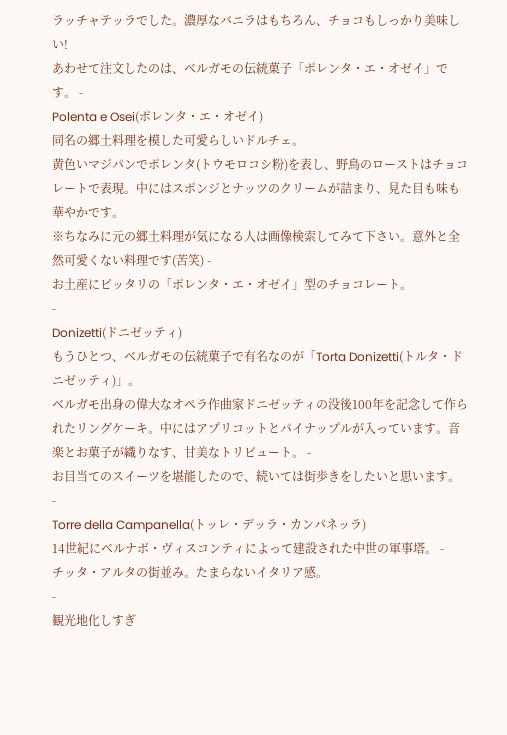ラッチャテッラでした。濃厚なバニラはもちろん、チョコもしっかり美味しい!
あわせて注文したのは、ベルガモの伝統菓子「ポレンタ・エ・オゼイ」です。 -
Polenta e Osei(ポレンタ・エ・オゼイ)
同名の郷土料理を模した可愛らしいドルチェ。
黄色いマジパンでポレンタ(トウモロコシ粉)を表し、野鳥のローストはチョコレートで表現。中にはスポンジとナッツのクリームが詰まり、見た目も味も華やかです。
※ちなみに元の郷土料理が気になる人は画像検索してみて下さい。意外と全然可愛くない料理です(苦笑) -
お土産にピッタリの「ポレンタ・エ・オゼイ」型のチョコレート。
-
Donizetti(ドニゼッティ)
もうひとつ、ベルガモの伝統菓子で有名なのが「Torta Donizetti(トルタ・ドニゼッティ)」。
ベルガモ出身の偉大なオペラ作曲家ドニゼッティの没後100年を記念して作られたリングケーキ。中にはアプリコットとパイナップルが入っています。音楽とお菓子が織りなす、甘美なトリビュート。 -
お目当てのスイーツを堪能したので、続いては街歩きをしたいと思います。
-
Torre della Campanella(トッレ・デッラ・カンパネッラ)
14世紀にベルナボ・ヴィスコンティによって建設された中世の軍事塔。 -
チッタ・アルタの街並み。たまらないイタリア感。
-
観光地化しすぎ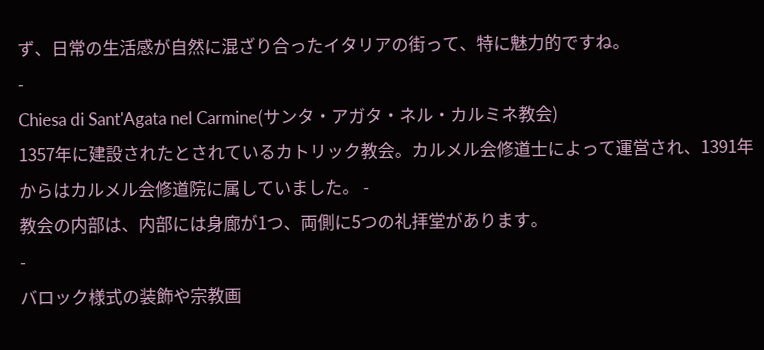ず、日常の生活感が自然に混ざり合ったイタリアの街って、特に魅力的ですね。
-
Chiesa di Sant'Agata nel Carmine(サンタ・アガタ・ネル・カルミネ教会)
1357年に建設されたとされているカトリック教会。カルメル会修道士によって運営され、1391年からはカルメル会修道院に属していました。 -
教会の内部は、内部には身廊が1つ、両側に5つの礼拝堂があります。
-
バロック様式の装飾や宗教画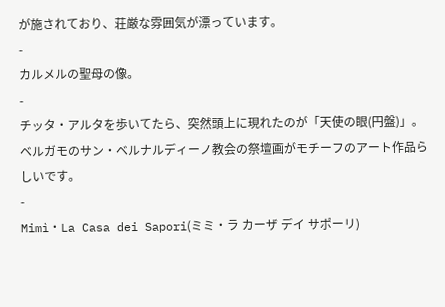が施されており、荘厳な雰囲気が漂っています。
-
カルメルの聖母の像。
-
チッタ・アルタを歩いてたら、突然頭上に現れたのが「天使の眼(円盤)」。ベルガモのサン・ベルナルディーノ教会の祭壇画がモチーフのアート作品らしいです。
-
Mimì・La Casa dei Sapori(ミミ・ラ カーザ デイ サポーリ)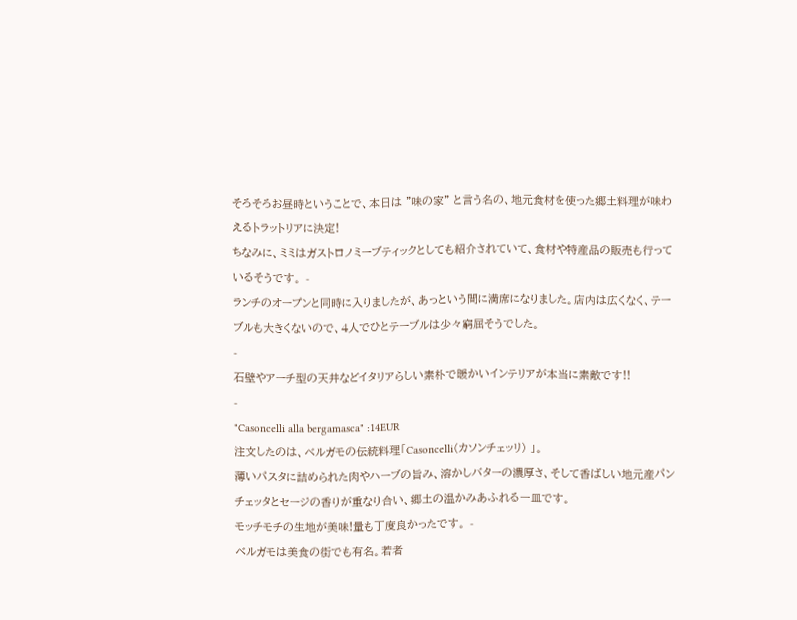そろそろお昼時ということで、本日は "味の家" と言う名の、地元食材を使った郷土料理が味わえるトラットリアに決定!
ちなみに、ミミはガストロノミーブティックとしても紹介されていて、食材や特産品の販売も行っているそうです。 -
ランチのオープンと同時に入りましたが、あっという間に満席になりました。店内は広くなく、テーブルも大きくないので、4人でひとテーブルは少々窮屈そうでした。
-
石壁やアーチ型の天井などイタリアらしい素朴で暖かいインテリアが本当に素敵です!!
-
"Casoncelli alla bergamasca" :14EUR
注文したのは、ベルガモの伝統料理「Casoncelli(カソンチェッリ) 」。
薄いパスタに詰められた肉やハーブの旨み、溶かしバターの濃厚さ、そして香ばしい地元産パンチェッタとセージの香りが重なり合い、郷土の温かみあふれる一皿です。
モッチモチの生地が美味!量も丁度良かったです。 -
ベルガモは美食の街でも有名。若者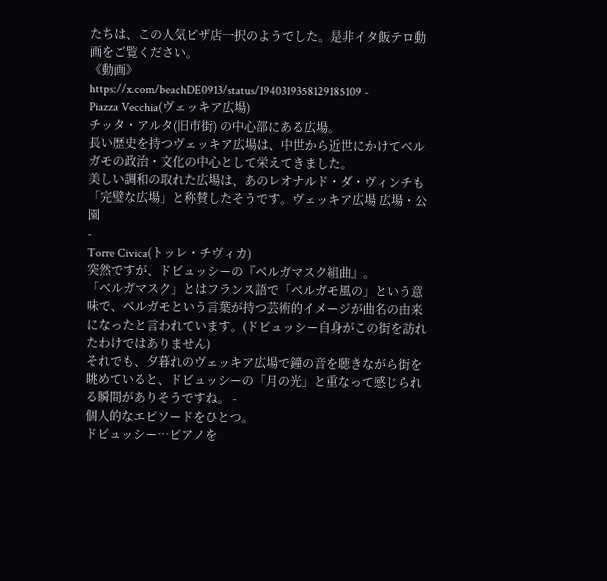たちは、この人気ピザ店一択のようでした。是非イタ飯テロ動画をご覧ください。
《動画》
https://x.com/beachDE0913/status/1940319358129185109 -
Piazza Vecchia(ヴェッキア広場)
チッタ・アルタ(旧市街) の中心部にある広場。
長い歴史を持つヴェッキア広場は、中世から近世にかけてベルガモの政治・文化の中心として栄えてきました。
美しい調和の取れた広場は、あのレオナルド・ダ・ヴィンチも「完璧な広場」と称賛したそうです。ヴェッキア広場 広場・公園
-
Torre Civica(トッレ・チヴィカ)
突然ですが、ドビュッシーの『ベルガマスク組曲』。
「ベルガマスク」とはフランス語で「ベルガモ風の」という意味で、ベルガモという言葉が持つ芸術的イメージが曲名の由来になったと言われています。(ドビュッシー自身がこの街を訪れたわけではありません)
それでも、夕暮れのヴェッキア広場で鐘の音を聴きながら街を眺めていると、ドビュッシーの「月の光」と重なって感じられる瞬間がありそうですね。 -
個人的なエピソードをひとつ。
ドビュッシー…ピアノを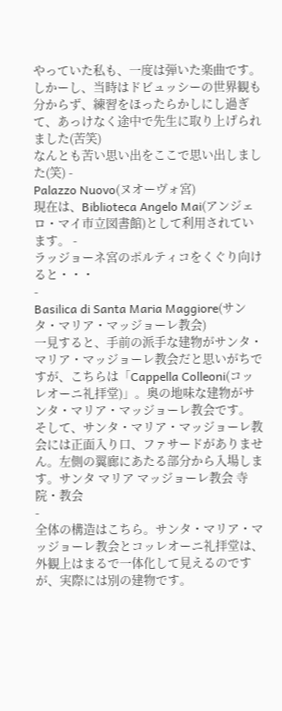やっていた私も、一度は弾いた楽曲です。しかーし、当時はドビュッシーの世界観も分からず、練習をほったらかしにし過ぎて、あっけなく途中で先生に取り上げられました(苦笑)
なんとも苦い思い出をここで思い出しました(笑) -
Palazzo Nuovo(ヌオーヴォ宮)
現在は、Biblioteca Angelo Mai(アンジェロ・マイ市立図書館)として利用されています。 -
ラッジョーネ宮のポルティコをくぐり向けると・・・
-
Basilica di Santa Maria Maggiore(サンタ・マリア・マッジョーレ教会)
一見すると、手前の派手な建物がサンタ・マリア・マッジョーレ教会だと思いがちですが、こちらは「Cappella Colleoni(コッレオーニ礼拝堂)」。奥の地味な建物がサンタ・マリア・マッジョーレ教会です。
そして、サンタ・マリア・マッジョーレ教会には正面入り口、ファサードがありません。左側の翼廊にあたる部分から入場します。サンタ マリア マッジョーレ教会 寺院・教会
-
全体の構造はこちら。サンタ・マリア・マッジョーレ教会とコッレオーニ礼拝堂は、外観上はまるで一体化して見えるのですが、実際には別の建物です。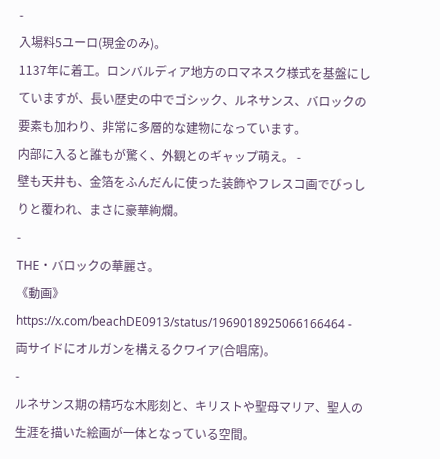-
入場料5ユーロ(現金のみ)。
1137年に着工。ロンバルディア地方のロマネスク様式を基盤にしていますが、長い歴史の中でゴシック、ルネサンス、バロックの要素も加わり、非常に多層的な建物になっています。
内部に入ると誰もが驚く、外観とのギャップ萌え。 -
壁も天井も、金箔をふんだんに使った装飾やフレスコ画でびっしりと覆われ、まさに豪華絢爛。
-
THE・バロックの華麗さ。
《動画》
https://x.com/beachDE0913/status/1969018925066166464 -
両サイドにオルガンを構えるクワイア(合唱席)。
-
ルネサンス期の精巧な木彫刻と、キリストや聖母マリア、聖人の生涯を描いた絵画が一体となっている空間。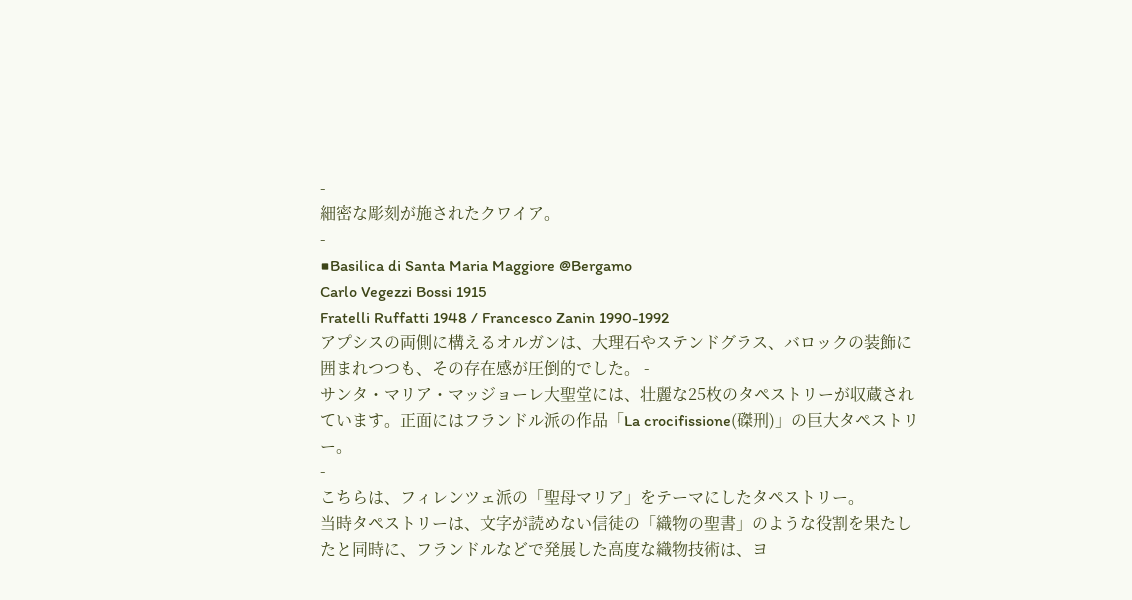-
細密な彫刻が施されたクワイア。
-
■Basilica di Santa Maria Maggiore @Bergamo
Carlo Vegezzi Bossi 1915
Fratelli Ruffatti 1948 / Francesco Zanin 1990-1992
アプシスの両側に構えるオルガンは、大理石やステンドグラス、バロックの装飾に囲まれつつも、その存在感が圧倒的でした。 -
サンタ・マリア・マッジョーレ大聖堂には、壮麗な25枚のタペストリーが収蔵されています。正面にはフランドル派の作品「La crocifissione(磔刑)」の巨大タペストリー。
-
こちらは、フィレンツェ派の「聖母マリア」をテーマにしたタペストリー。
当時タペストリーは、文字が読めない信徒の「織物の聖書」のような役割を果たしたと同時に、フランドルなどで発展した高度な織物技術は、ヨ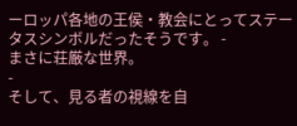ーロッパ各地の王侯・教会にとってステータスシンボルだったそうです。 -
まさに荘厳な世界。
-
そして、見る者の視線を自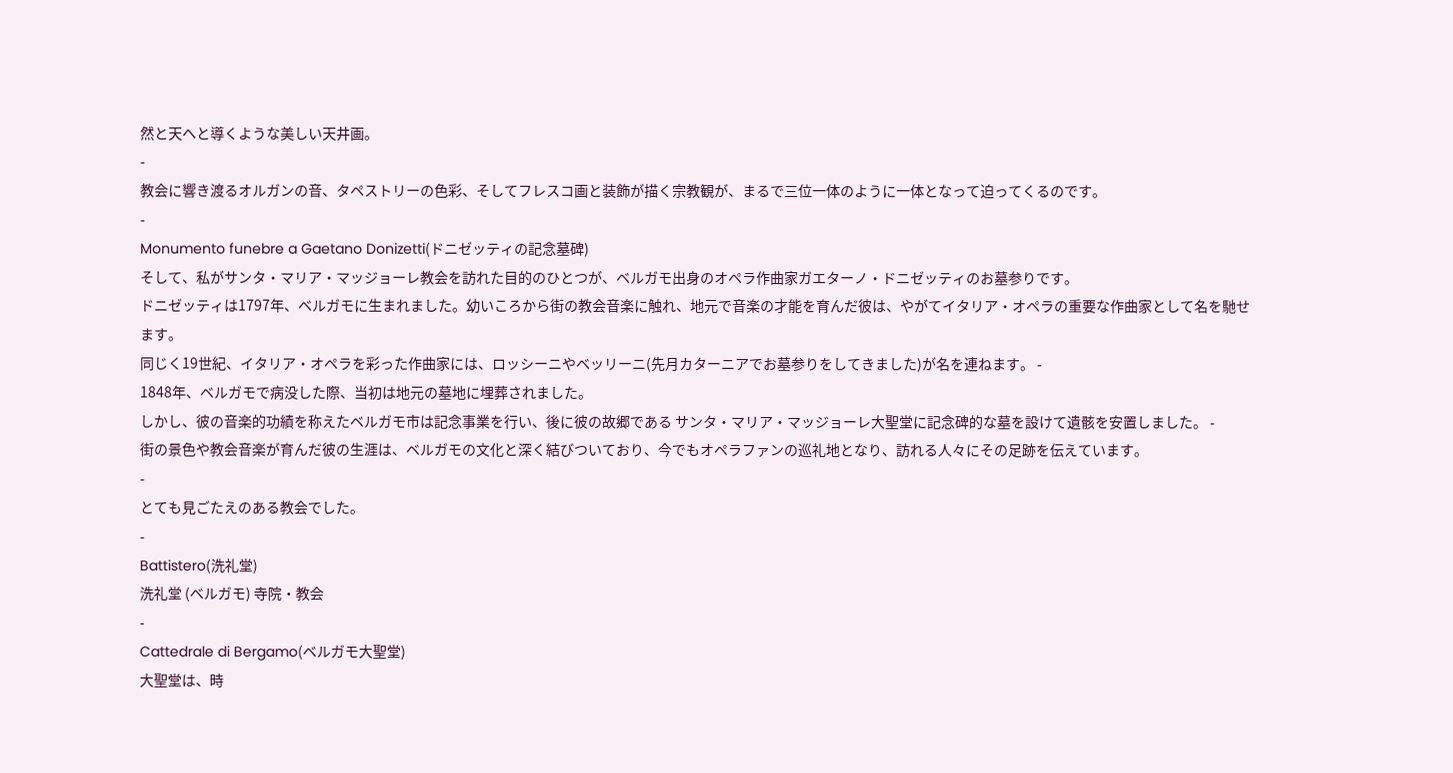然と天へと導くような美しい天井画。
-
教会に響き渡るオルガンの音、タペストリーの色彩、そしてフレスコ画と装飾が描く宗教観が、まるで三位一体のように一体となって迫ってくるのです。
-
Monumento funebre a Gaetano Donizetti(ドニゼッティの記念墓碑)
そして、私がサンタ・マリア・マッジョーレ教会を訪れた目的のひとつが、ベルガモ出身のオペラ作曲家ガエターノ・ドニゼッティのお墓参りです。
ドニゼッティは1797年、ベルガモに生まれました。幼いころから街の教会音楽に触れ、地元で音楽の才能を育んだ彼は、やがてイタリア・オペラの重要な作曲家として名を馳せます。
同じく19世紀、イタリア・オペラを彩った作曲家には、ロッシーニやベッリーニ(先月カターニアでお墓参りをしてきました)が名を連ねます。 -
1848年、ベルガモで病没した際、当初は地元の墓地に埋葬されました。
しかし、彼の音楽的功績を称えたベルガモ市は記念事業を行い、後に彼の故郷である サンタ・マリア・マッジョーレ大聖堂に記念碑的な墓を設けて遺骸を安置しました。 -
街の景色や教会音楽が育んだ彼の生涯は、ベルガモの文化と深く結びついており、今でもオペラファンの巡礼地となり、訪れる人々にその足跡を伝えています。
-
とても見ごたえのある教会でした。
-
Battistero(洗礼堂)
洗礼堂 (ベルガモ) 寺院・教会
-
Cattedrale di Bergamo(ベルガモ大聖堂)
大聖堂は、時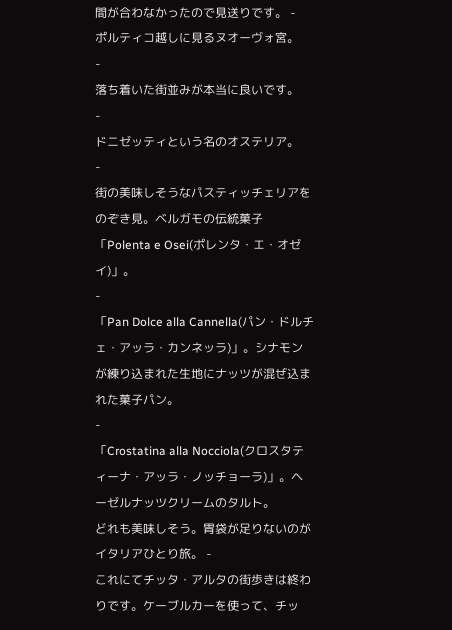間が合わなかったので見送りです。 -
ポルティコ越しに見るヌオーヴォ宮。
-
落ち着いた街並みが本当に良いです。
-
ドニゼッティという名のオステリア。
-
街の美味しそうなパスティッチェリアをのぞき見。ベルガモの伝統菓子「Polenta e Osei(ポレンタ・エ・オゼイ)」。
-
「Pan Dolce alla Cannella(パン・ドルチェ・アッラ・カンネッラ)」。シナモンが練り込まれた生地にナッツが混ぜ込まれた菓子パン。
-
「Crostatina alla Nocciola(クロスタティーナ・アッラ・ノッチョーラ)」。ヘーゼルナッツクリームのタルト。
どれも美味しそう。胃袋が足りないのがイタリアひとり旅。 -
これにてチッタ・アルタの街歩きは終わりです。ケーブルカーを使って、チッ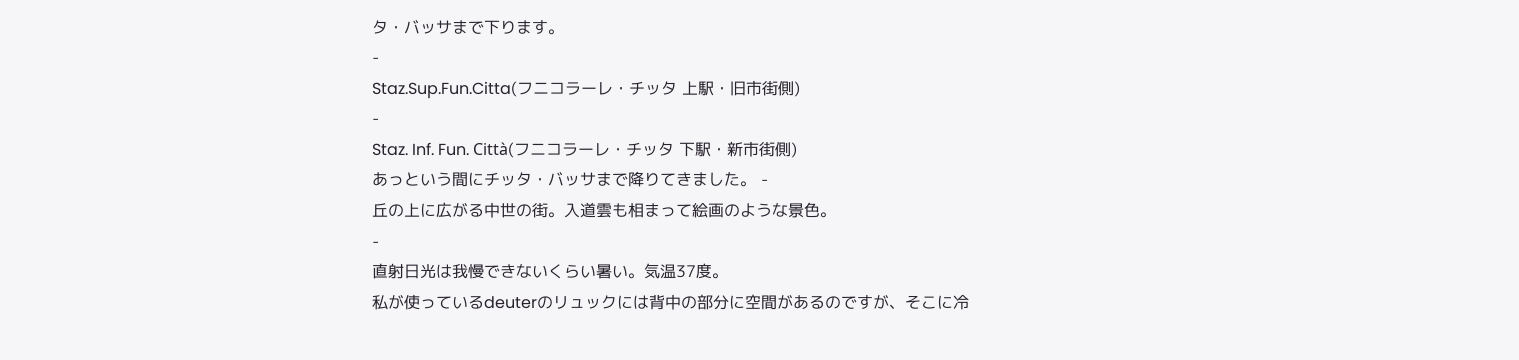タ・バッサまで下ります。
-
Staz.Sup.Fun.Citta(フニコラーレ・チッタ 上駅・旧市街側)
-
Staz. Inf. Fun. Città(フニコラーレ・チッタ 下駅・新市街側)
あっという間にチッタ・バッサまで降りてきました。 -
丘の上に広がる中世の街。入道雲も相まって絵画のような景色。
-
直射日光は我慢できないくらい暑い。気温37度。
私が使っているdeuterのリュックには背中の部分に空間があるのですが、そこに冷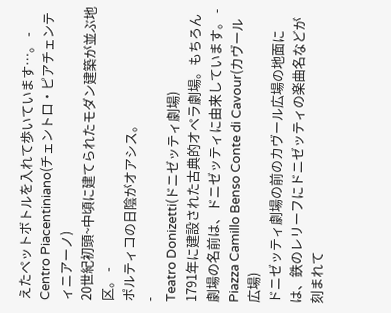えたペットボトルを入れて歩いています…。 -
Centro Piacentiniano(チェントロ・ピアチェンティニアーノ)
20世紀初頭~中頃に建てられたモダン建築が並ぶ地区。 -
ポルティコの日陰がオアシス。
-
Teatro Donizetti(ドニゼッティ劇場)
1791年に建設された古典的オペラ劇場。もちろん劇場の名前は、ドニゼッティに由来しています。 -
Piazza Camillo Benso Conte di Cavour(カヴール広場)
ドニゼッティ劇場の前のカヴール広場の地面には、鉄のレリーフにドニゼッティの楽曲名などが刻まれて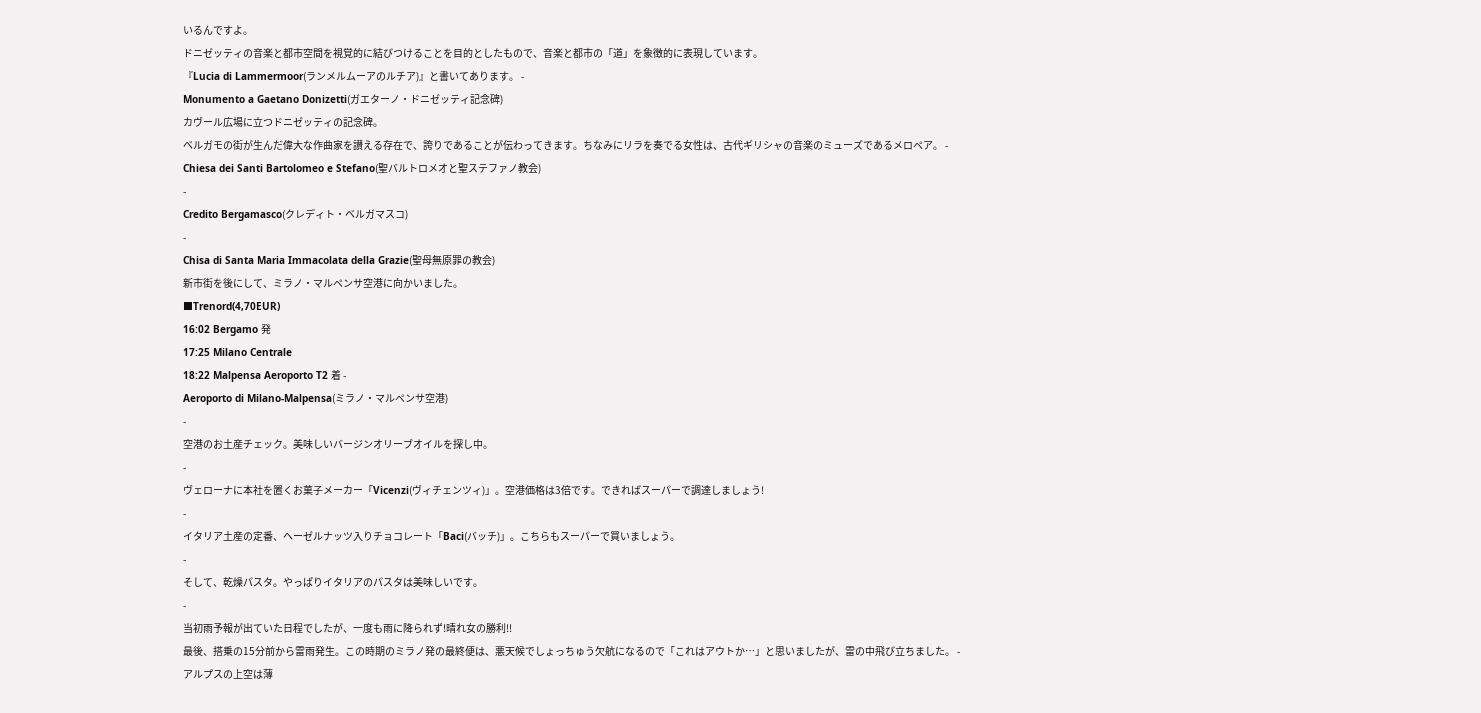いるんですよ。
ドニゼッティの音楽と都市空間を視覚的に結びつけることを目的としたもので、音楽と都市の「道」を象徴的に表現しています。
『Lucia di Lammermoor(ランメルムーアのルチア)』と書いてあります。 -
Monumento a Gaetano Donizetti(ガエターノ・ドニゼッティ記念碑)
カヴール広場に立つドニゼッティの記念碑。
ベルガモの街が生んだ偉大な作曲家を讃える存在で、誇りであることが伝わってきます。ちなみにリラを奏でる女性は、古代ギリシャの音楽のミューズであるメロペア。 -
Chiesa dei Santi Bartolomeo e Stefano(聖バルトロメオと聖ステファノ教会)
-
Credito Bergamasco(クレディト・ベルガマスコ)
-
Chisa di Santa Maria Immacolata della Grazie(聖母無原罪の教会)
新市街を後にして、ミラノ・マルペンサ空港に向かいました。
■Trenord(4,70EUR)
16:02 Bergamo 発
17:25 Milano Centrale
18:22 Malpensa Aeroporto T2 着 -
Aeroporto di Milano-Malpensa(ミラノ・マルペンサ空港)
-
空港のお土産チェック。美味しいバージンオリーブオイルを探し中。
-
ヴェローナに本社を置くお菓子メーカー「Vicenzi(ヴィチェンツィ)」。空港価格は3倍です。できればスーパーで調達しましょう!
-
イタリア土産の定番、ヘーゼルナッツ入りチョコレート「Baci(バッチ)」。こちらもスーパーで買いましょう。
-
そして、乾燥パスタ。やっぱりイタリアのパスタは美味しいです。
-
当初雨予報が出ていた日程でしたが、一度も雨に降られず!晴れ女の勝利!!
最後、搭乗の15分前から雷雨発生。この時期のミラノ発の最終便は、悪天候でしょっちゅう欠航になるので「これはアウトか…」と思いましたが、雷の中飛び立ちました。 -
アルプスの上空は薄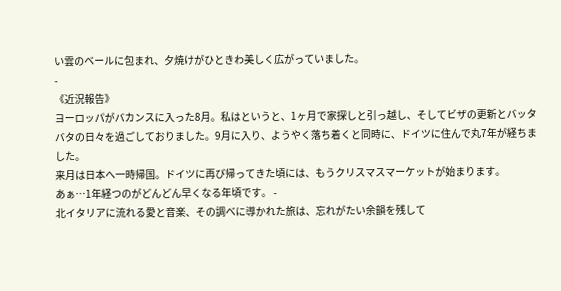い雲のベールに包まれ、夕焼けがひときわ美しく広がっていました。
-
《近況報告》
ヨーロッパがバカンスに入った8月。私はというと、1ヶ月で家探しと引っ越し、そしてビザの更新とバッタバタの日々を過ごしておりました。9月に入り、ようやく落ち着くと同時に、ドイツに住んで丸7年が経ちました。
来月は日本へ一時帰国。ドイツに再び帰ってきた頃には、もうクリスマスマーケットが始まります。
あぁ…1年経つのがどんどん早くなる年頃です。 -
北イタリアに流れる愛と音楽、その調べに導かれた旅は、忘れがたい余韻を残して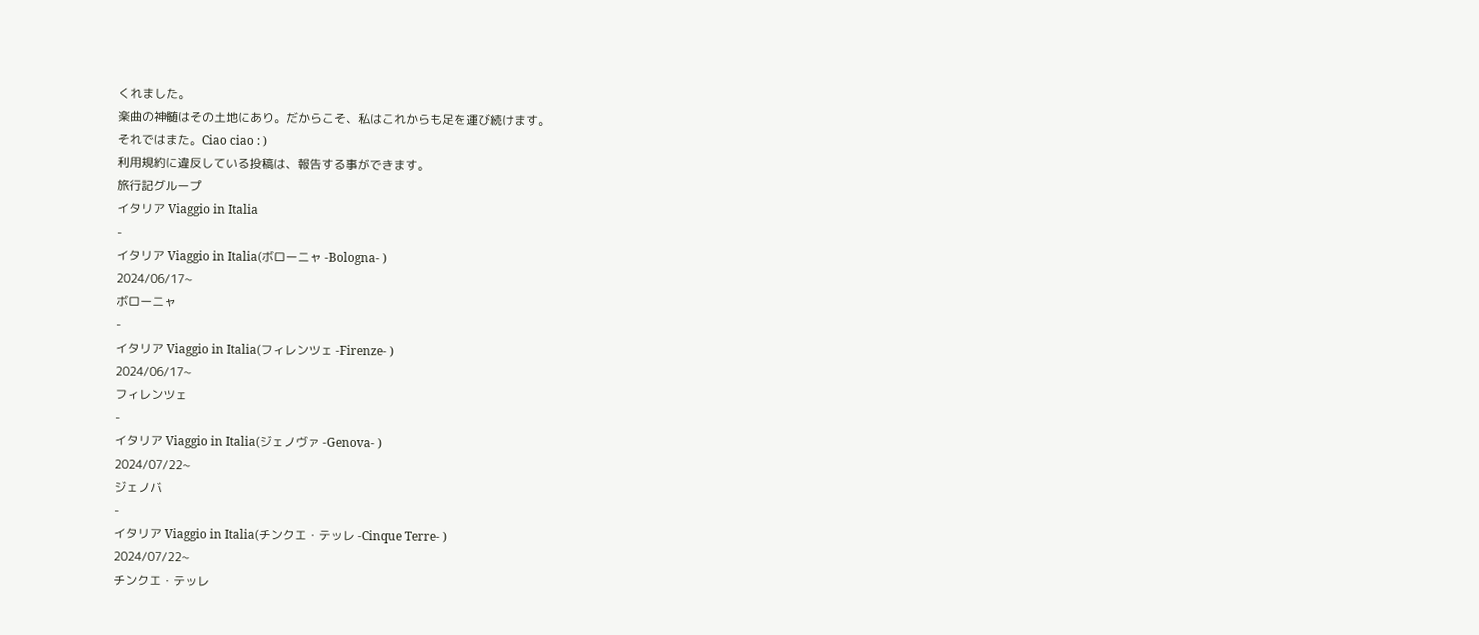くれました。
楽曲の神髄はその土地にあり。だからこそ、私はこれからも足を運び続けます。
それではまた。Ciao ciao : )
利用規約に違反している投稿は、報告する事ができます。
旅行記グループ
イタリア Viaggio in Italia
-
イタリア Viaggio in Italia(ボローニャ -Bologna- )
2024/06/17~
ボローニャ
-
イタリア Viaggio in Italia(フィレンツェ -Firenze- )
2024/06/17~
フィレンツェ
-
イタリア Viaggio in Italia(ジェノヴァ -Genova- )
2024/07/22~
ジェノバ
-
イタリア Viaggio in Italia(チンクエ・テッレ -Cinque Terre- )
2024/07/22~
チンクエ・テッレ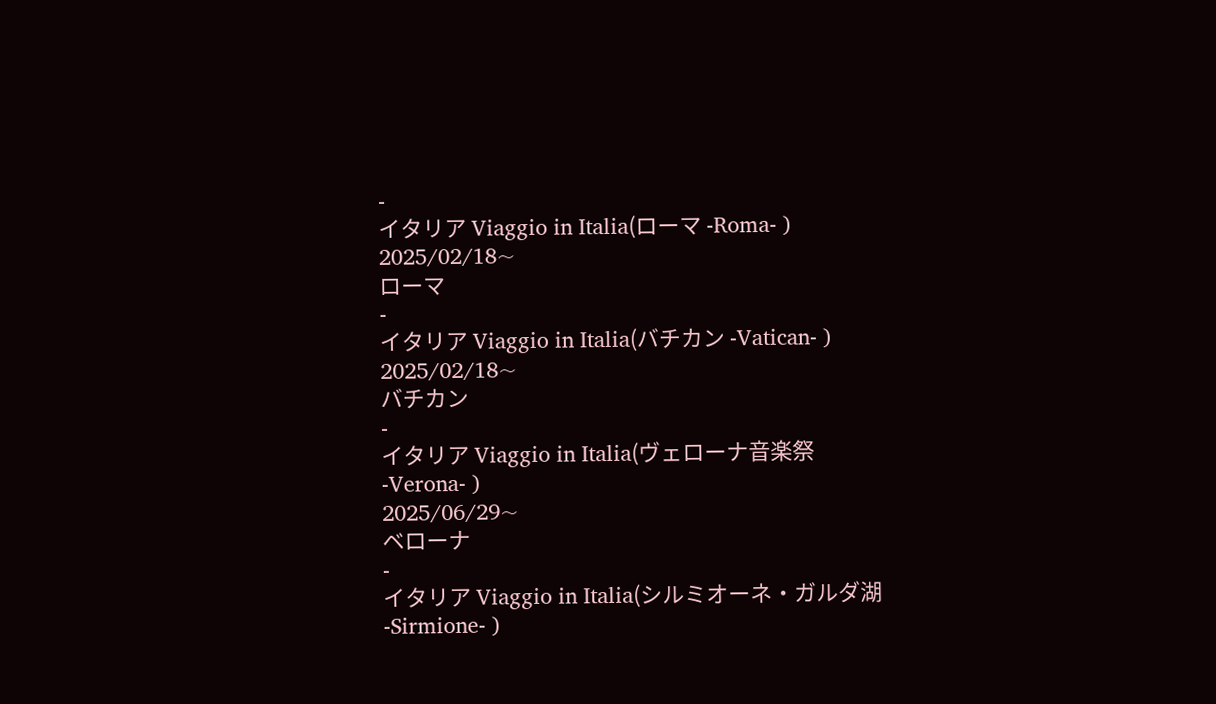-
イタリア Viaggio in Italia(ローマ -Roma- )
2025/02/18~
ローマ
-
イタリア Viaggio in Italia(バチカン -Vatican- )
2025/02/18~
バチカン
-
イタリア Viaggio in Italia(ヴェローナ音楽祭 -Verona- )
2025/06/29~
ベローナ
-
イタリア Viaggio in Italia(シルミオーネ・ガルダ湖 -Sirmione- )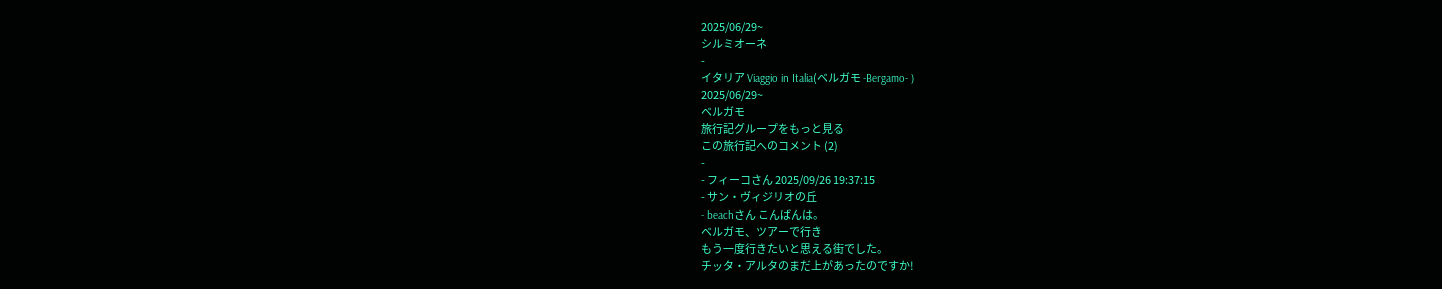2025/06/29~
シルミオーネ
-
イタリア Viaggio in Italia(ベルガモ -Bergamo- )
2025/06/29~
ベルガモ
旅行記グループをもっと見る
この旅行記へのコメント (2)
-
- フィーコさん 2025/09/26 19:37:15
- サン・ヴィジリオの丘
- beachさん こんばんは。
ベルガモ、ツアーで行き
もう一度行きたいと思える街でした。
チッタ・アルタのまだ上があったのですか!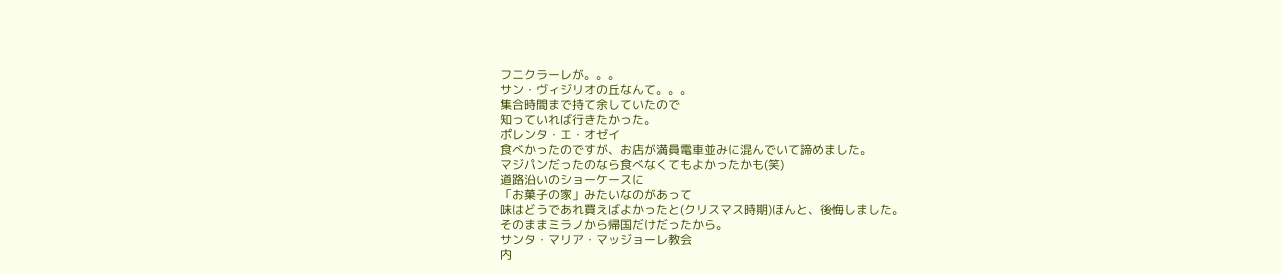フニクラーレが。。。
サン・ヴィジリオの丘なんて。。。
集合時間まで持て余していたので
知っていれば行きたかった。
ポレンタ・エ・オゼイ
食べかったのですが、お店が満員電車並みに混んでいて諦めました。
マジパンだったのなら食べなくてもよかったかも(笑)
道路沿いのショーケースに
「お菓子の家」みたいなのがあって
味はどうであれ買えばよかったと(クリスマス時期)ほんと、後悔しました。
そのままミラノから帰国だけだったから。
サンタ・マリア・マッジョーレ教会
内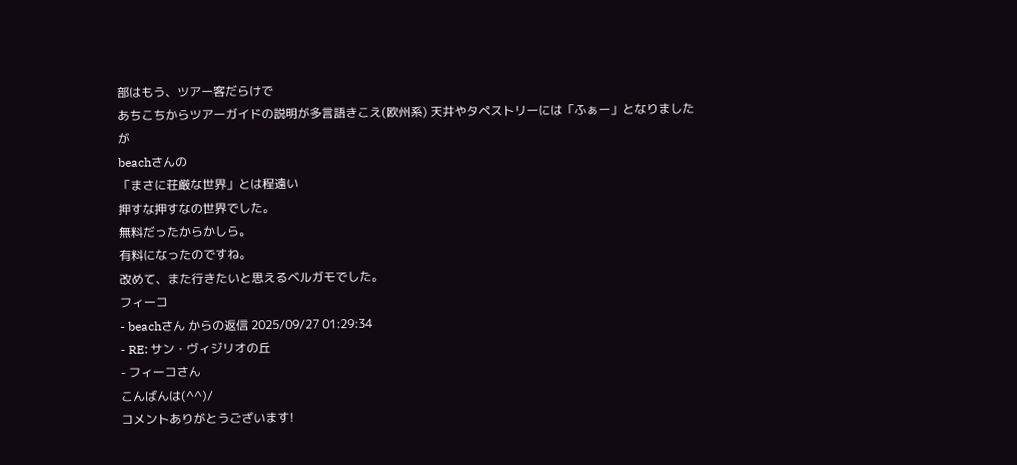部はもう、ツアー客だらけで
あちこちからツアーガイドの説明が多言語きこえ(欧州系) 天井やタペストリーには「ふぁー」となりましたが
beachさんの
「まさに荘厳な世界」とは程遠い
押すな押すなの世界でした。
無料だったからかしら。
有料になったのですね。
改めて、また行きたいと思えるベルガモでした。
フィーコ
- beachさん からの返信 2025/09/27 01:29:34
- RE: サン・ヴィジリオの丘
- フィーコさん
こんばんは(^^)/
コメントありがとうございます!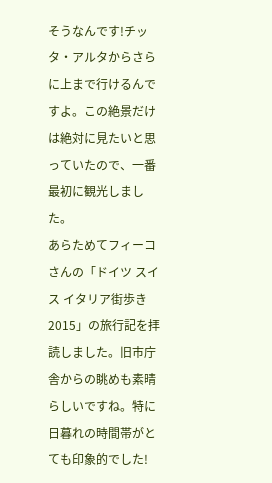そうなんです!チッタ・アルタからさらに上まで行けるんですよ。この絶景だけは絶対に見たいと思っていたので、一番最初に観光しました。
あらためてフィーコさんの「ドイツ スイス イタリア街歩き 2015」の旅行記を拝読しました。旧市庁舎からの眺めも素晴らしいですね。特に日暮れの時間帯がとても印象的でした!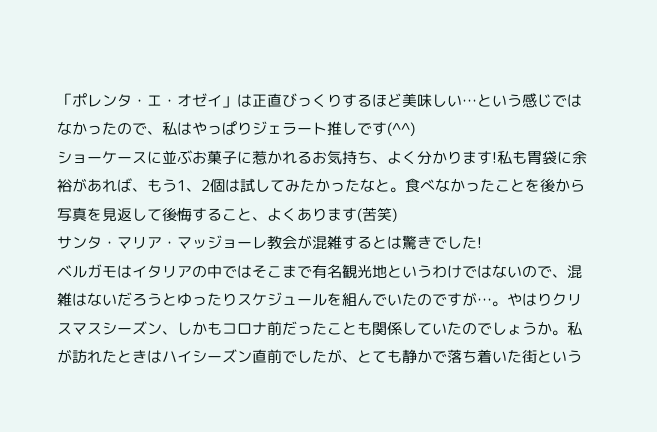「ポレンタ・エ・オゼイ」は正直びっくりするほど美味しい…という感じではなかったので、私はやっぱりジェラート推しです(^^)
ショーケースに並ぶお菓子に惹かれるお気持ち、よく分かります!私も胃袋に余裕があれば、もう1、2個は試してみたかったなと。食べなかったことを後から写真を見返して後悔すること、よくあります(苦笑)
サンタ・マリア・マッジョーレ教会が混雑するとは驚きでした!
ベルガモはイタリアの中ではそこまで有名観光地というわけではないので、混雑はないだろうとゆったりスケジュールを組んでいたのですが…。やはりクリスマスシーズン、しかもコロナ前だったことも関係していたのでしょうか。私が訪れたときはハイシーズン直前でしたが、とても静かで落ち着いた街という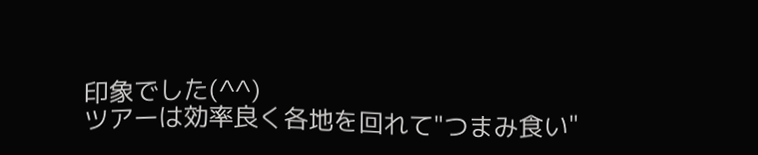印象でした(^^)
ツアーは効率良く各地を回れて"つまみ食い"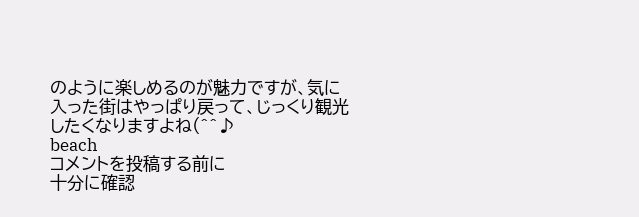のように楽しめるのが魅力ですが、気に入った街はやっぱり戻って、じっくり観光したくなりますよね(^^♪
beach
コメントを投稿する前に
十分に確認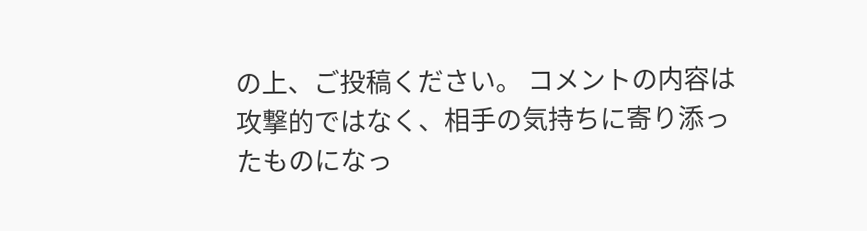の上、ご投稿ください。 コメントの内容は攻撃的ではなく、相手の気持ちに寄り添ったものになっ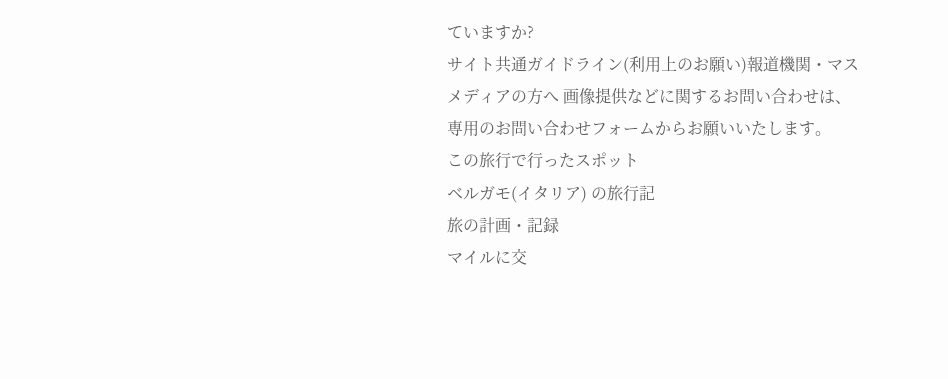ていますか?
サイト共通ガイドライン(利用上のお願い)報道機関・マスメディアの方へ 画像提供などに関するお問い合わせは、専用のお問い合わせフォームからお願いいたします。
この旅行で行ったスポット
ベルガモ(イタリア) の旅行記
旅の計画・記録
マイルに交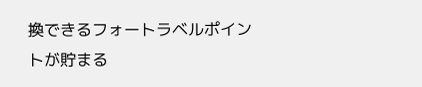換できるフォートラベルポイントが貯まる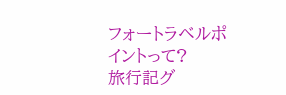フォートラベルポイントって?
旅行記グ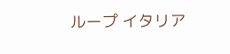ループ イタリア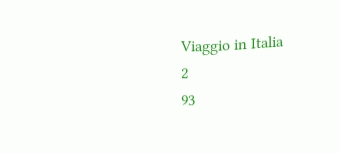Viaggio in Italia
2
93